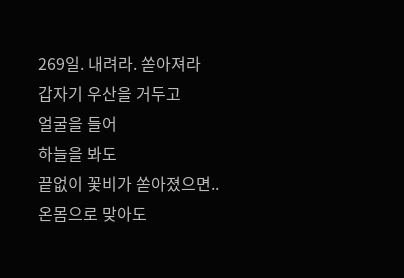269일. 내려라. 쏟아져라
갑자기 우산을 거두고
얼굴을 들어
하늘을 봐도
끝없이 꽃비가 쏟아졌으면..
온몸으로 맞아도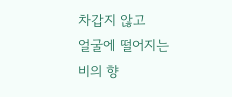차갑지 않고
얼굴에 떨어지는 비의 향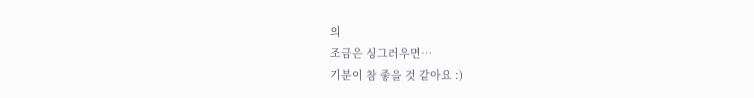의
조금은 싱그러우면…
기분이 참 좋을 것 같아요 :)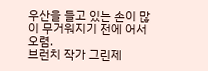우산을 들고 있는 손이 많이 무거워지기 전에 어서 오렴.
브런치 작가 그린제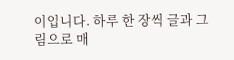이입니다. 하루 한 장씩 글과 그림으로 매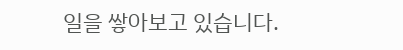일을 쌓아보고 있습니다.